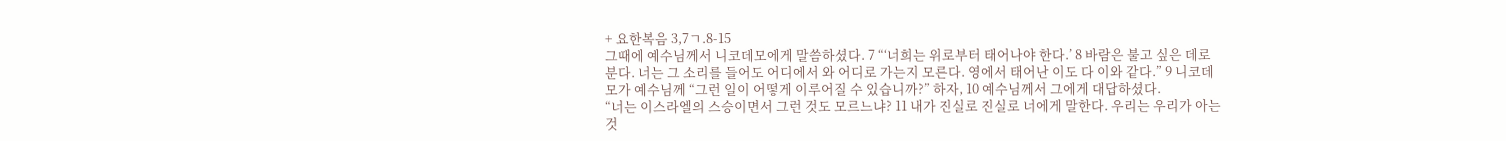+ 요한복음 3,7ㄱ.8-15
그때에 예수님께서 니코데모에게 말씀하셨다. 7 “‘너희는 위로부터 태어나야 한다.’ 8 바람은 불고 싶은 데로 분다. 너는 그 소리를 들어도 어디에서 와 어디로 가는지 모른다. 영에서 태어난 이도 다 이와 같다.” 9 니코데모가 예수님께 “그런 일이 어떻게 이루어질 수 있습니까?” 하자, 10 예수님께서 그에게 대답하셨다.
“너는 이스라엘의 스승이면서 그런 것도 모르느냐? 11 내가 진실로 진실로 너에게 말한다. 우리는 우리가 아는 것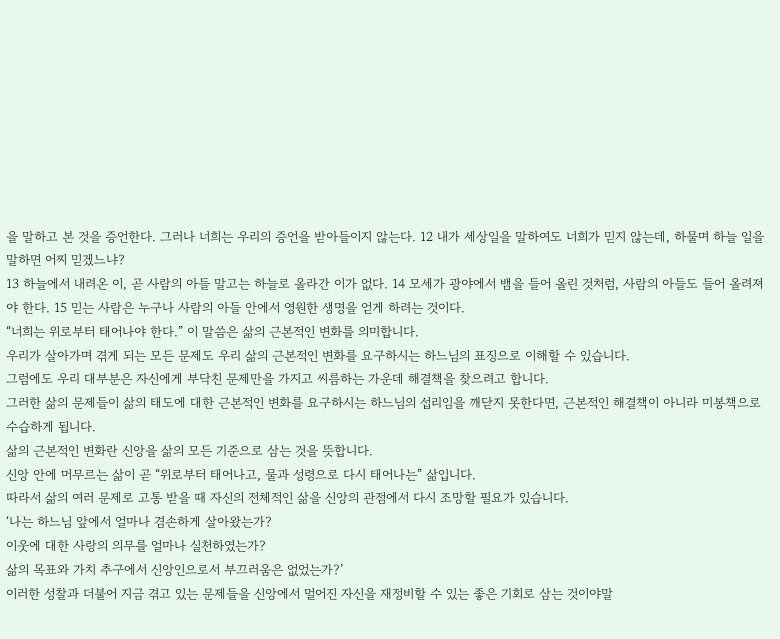을 말하고 본 것을 증언한다. 그러나 너희는 우리의 증언을 받아들이지 않는다. 12 내가 세상일을 말하여도 너희가 믿지 않는데, 하물며 하늘 일을 말하면 어찌 믿겠느냐?
13 하늘에서 내려온 이, 곧 사람의 아들 말고는 하늘로 올라간 이가 없다. 14 모세가 광야에서 뱀을 들어 올린 것처럼, 사람의 아들도 들어 올려져야 한다. 15 믿는 사람은 누구나 사람의 아들 안에서 영원한 생명을 얻게 하려는 것이다.
“너희는 위로부터 태어나야 한다.” 이 말씀은 삶의 근본적인 변화를 의미합니다.
우리가 살아가며 겪게 되는 모든 문제도 우리 삶의 근본적인 변화를 요구하시는 하느님의 표징으로 이해할 수 있습니다.
그럼에도 우리 대부분은 자신에게 부닥친 문제만을 가지고 씨름하는 가운데 해결책을 찾으려고 합니다.
그러한 삶의 문제들이 삶의 태도에 대한 근본적인 변화를 요구하시는 하느님의 섭리임을 깨닫지 못한다면, 근본적인 해결책이 아니라 미봉책으로 수습하게 됩니다.
삶의 근본적인 변화란 신앙을 삶의 모든 기준으로 삼는 것을 뜻합니다.
신앙 안에 머무르는 삶이 곧 “위로부터 태어나고, 물과 성령으로 다시 태어나는” 삶입니다.
따라서 삶의 여러 문제로 고통 받을 때 자신의 전체적인 삶을 신앙의 관점에서 다시 조망할 필요가 있습니다.
‘나는 하느님 앞에서 얼마나 겸손하게 살아왔는가?
이웃에 대한 사랑의 의무를 얼마나 실천하였는가?
삶의 목표와 가치 추구에서 신앙인으로서 부끄러움은 없었는가?’
이러한 성찰과 더불어 지금 겪고 있는 문제들을 신앙에서 멀어진 자신을 재정비할 수 있는 좋은 기회로 삼는 것이야말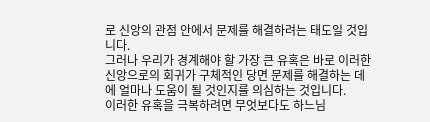로 신앙의 관점 안에서 문제를 해결하려는 태도일 것입니다.
그러나 우리가 경계해야 할 가장 큰 유혹은 바로 이러한 신앙으로의 회귀가 구체적인 당면 문제를 해결하는 데에 얼마나 도움이 될 것인지를 의심하는 것입니다.
이러한 유혹을 극복하려면 무엇보다도 하느님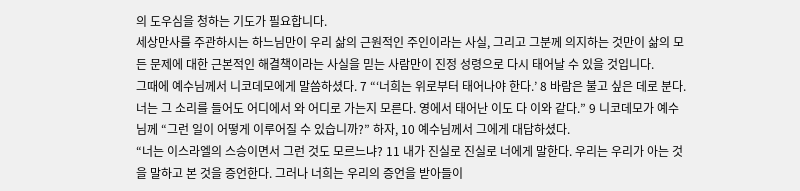의 도우심을 청하는 기도가 필요합니다.
세상만사를 주관하시는 하느님만이 우리 삶의 근원적인 주인이라는 사실, 그리고 그분께 의지하는 것만이 삶의 모든 문제에 대한 근본적인 해결책이라는 사실을 믿는 사람만이 진정 성령으로 다시 태어날 수 있을 것입니다.
그때에 예수님께서 니코데모에게 말씀하셨다. 7 “‘너희는 위로부터 태어나야 한다.’ 8 바람은 불고 싶은 데로 분다. 너는 그 소리를 들어도 어디에서 와 어디로 가는지 모른다. 영에서 태어난 이도 다 이와 같다.” 9 니코데모가 예수님께 “그런 일이 어떻게 이루어질 수 있습니까?” 하자, 10 예수님께서 그에게 대답하셨다.
“너는 이스라엘의 스승이면서 그런 것도 모르느냐? 11 내가 진실로 진실로 너에게 말한다. 우리는 우리가 아는 것을 말하고 본 것을 증언한다. 그러나 너희는 우리의 증언을 받아들이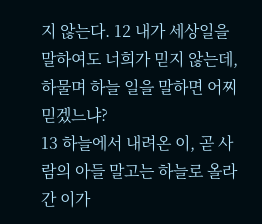지 않는다. 12 내가 세상일을 말하여도 너희가 믿지 않는데, 하물며 하늘 일을 말하면 어찌 믿겠느냐?
13 하늘에서 내려온 이, 곧 사람의 아들 말고는 하늘로 올라간 이가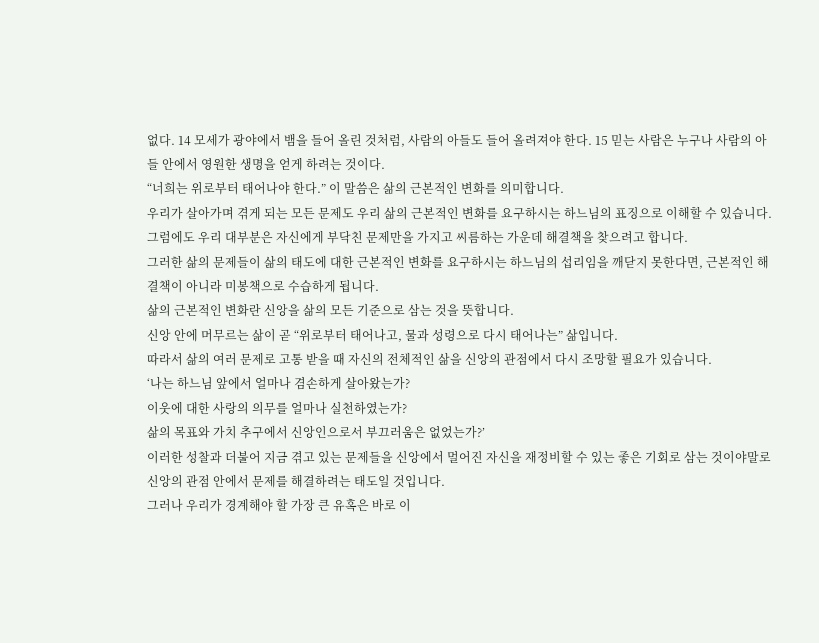없다. 14 모세가 광야에서 뱀을 들어 올린 것처럼, 사람의 아들도 들어 올려져야 한다. 15 믿는 사람은 누구나 사람의 아들 안에서 영원한 생명을 얻게 하려는 것이다.
“너희는 위로부터 태어나야 한다.” 이 말씀은 삶의 근본적인 변화를 의미합니다.
우리가 살아가며 겪게 되는 모든 문제도 우리 삶의 근본적인 변화를 요구하시는 하느님의 표징으로 이해할 수 있습니다.
그럼에도 우리 대부분은 자신에게 부닥친 문제만을 가지고 씨름하는 가운데 해결책을 찾으려고 합니다.
그러한 삶의 문제들이 삶의 태도에 대한 근본적인 변화를 요구하시는 하느님의 섭리임을 깨닫지 못한다면, 근본적인 해결책이 아니라 미봉책으로 수습하게 됩니다.
삶의 근본적인 변화란 신앙을 삶의 모든 기준으로 삼는 것을 뜻합니다.
신앙 안에 머무르는 삶이 곧 “위로부터 태어나고, 물과 성령으로 다시 태어나는” 삶입니다.
따라서 삶의 여러 문제로 고통 받을 때 자신의 전체적인 삶을 신앙의 관점에서 다시 조망할 필요가 있습니다.
‘나는 하느님 앞에서 얼마나 겸손하게 살아왔는가?
이웃에 대한 사랑의 의무를 얼마나 실천하였는가?
삶의 목표와 가치 추구에서 신앙인으로서 부끄러움은 없었는가?’
이러한 성찰과 더불어 지금 겪고 있는 문제들을 신앙에서 멀어진 자신을 재정비할 수 있는 좋은 기회로 삼는 것이야말로 신앙의 관점 안에서 문제를 해결하려는 태도일 것입니다.
그러나 우리가 경계해야 할 가장 큰 유혹은 바로 이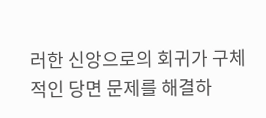러한 신앙으로의 회귀가 구체적인 당면 문제를 해결하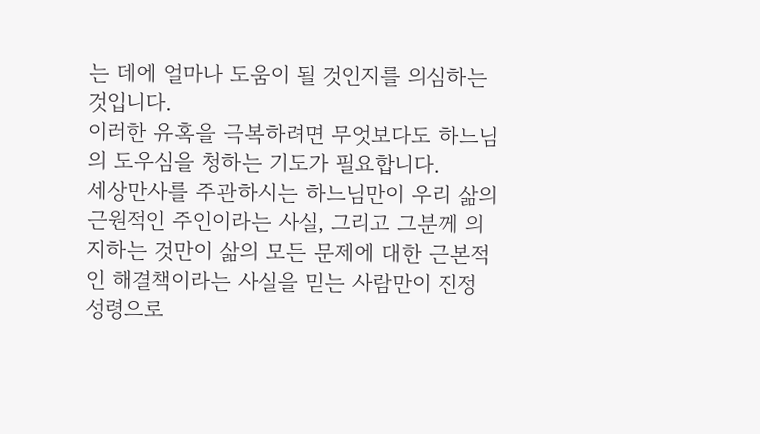는 데에 얼마나 도움이 될 것인지를 의심하는 것입니다.
이러한 유혹을 극복하려면 무엇보다도 하느님의 도우심을 청하는 기도가 필요합니다.
세상만사를 주관하시는 하느님만이 우리 삶의 근원적인 주인이라는 사실, 그리고 그분께 의지하는 것만이 삶의 모든 문제에 대한 근본적인 해결책이라는 사실을 믿는 사람만이 진정 성령으로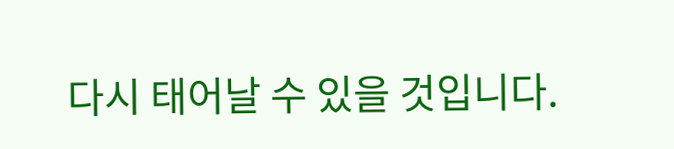다시 태어날 수 있을 것입니다.